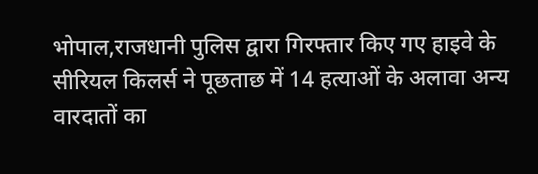भोपाल,राजधानी पुलिस द्वारा गिरफ्तार किए गए हाइवे के सीरियल किलर्स ने पूछताछ में 14 हत्याओं के अलावा अन्य वारदातों का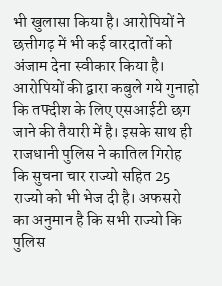भी खुलासा किया है। आरोपियों ने छत्तीगढ़ में भी कई वारदातों को अंजाम देना स्वीकार किया है। आरोपियों की द्वारा कबुले गये गुनाहो कि तफ्दीश के लिए एसआईटी छग जाने की तैयारी में है। इसके साथ ही राजधानी पुलिस ने कातिल गिरोह कि सुचना चार राज्यो सहित 25 राज्यो को भी भेज दी है। अफसरो का अनुमान है कि सभी राज्यो कि पुलिस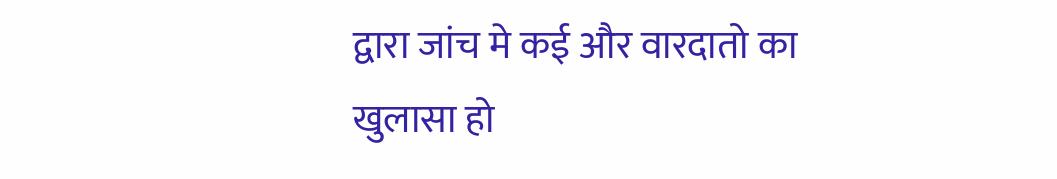द्वारा जांच मे कई और वारदातो का खुलासा हो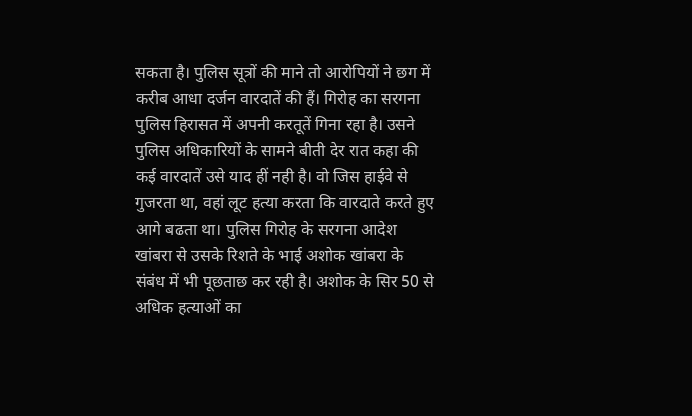सकता है। पुलिस सूत्रों की माने तो आरोपियों ने छग में करीब आधा दर्जन वारदातें की हैं। गिरोह का सरगना पुलिस हिरासत में अपनी करतूतें गिना रहा है। उसने पुलिस अधिकारियों के सामने बीती देर रात कहा की कई वारदातें उसे याद हीं नही है। वो जिस हाईवे से गुजरता था, वहां लूट हत्या करता कि वारदाते करते हुए आगे बढता था। पुलिस गिरोह के सरगना आदेश खांबरा से उसके रिशते के भाई अशोक खांबरा के संबंध में भी पूछताछ कर रही है। अशोक के सिर 50 से अधिक हत्याओं का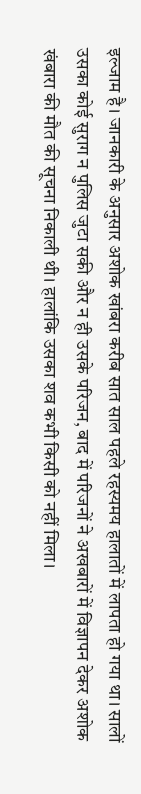इल्जाम है। जानकारी के अनुसार अशोक खांबरा करीब सात साल पहले रहस्यमय हालातों में लापता हो गया था। सालों उसका कोई सुराग न पुलिस जुटा सकी और न ही उसके परिजन, बाद में परिजनों ने अखबारों में विज्ञापन देकर अशोक खंबारा की मौत की सूचना निकाली थी। हालांकि उसका शव कभी किसी को नहीं मिला।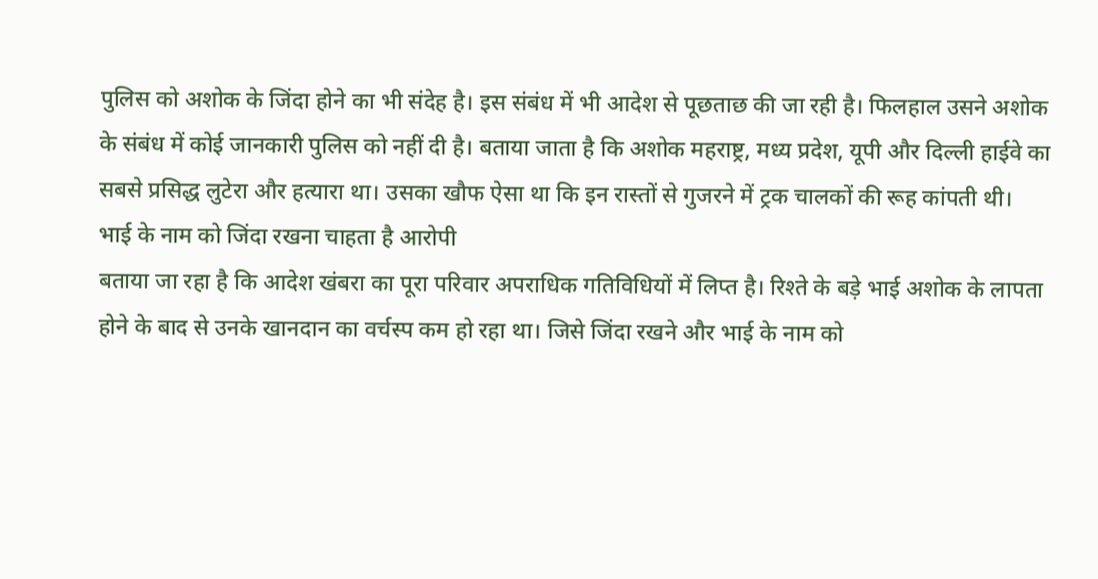पुलिस को अशोक के जिंदा होने का भी संदेह है। इस संबंध में भी आदेश से पूछताछ की जा रही है। फिलहाल उसने अशोक के संबंध में कोई जानकारी पुलिस को नहीं दी है। बताया जाता है कि अशोक महराष्ट्र, मध्य प्रदेश, यूपी और दिल्ली हाईवे का सबसे प्रसिद्ध लुटेरा और हत्यारा था। उसका खौफ ऐसा था कि इन रास्तों से गुजरने में ट्रक चालकों की रूह कांपती थी।
भाई के नाम को जिंदा रखना चाहता है आरोपी
बताया जा रहा है कि आदेश खंबरा का पूरा परिवार अपराधिक गतिविधियों में लिप्त है। रिश्ते के बड़े भाई अशोक के लापता होने के बाद से उनके खानदान का वर्चस्प कम हो रहा था। जिसे जिंदा रखने और भाई के नाम को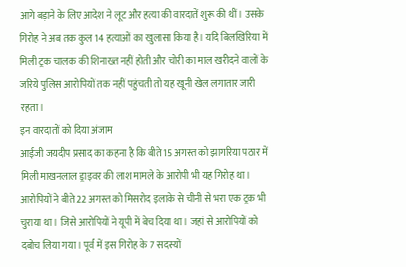आगे बड़ाने के लिए आदेश ने लूट और हत्या की वारदातें शुरू की थीं। उसके गिरोह ने अब तक कुल 14 हत्याओं का खुलासा किया है। यदि बिलखिरिया में मिली ट्रक चालक की शिनाख्त नहीं होती और चोरी का माल खरीदने वालों के जरिये पुलिस आरोपियों तक नहीं पहुंचती तो यह खूनी खेल लगातार जारी रहता।
इन वारदातों को दिया अंजाम
आईजी जयदीप प्रसाद का कहना है कि बीते 15 अगस्त को झागरिया पठार में मिली माखनलाल ड्राइवर की लाश मामले के आरोपी भी यह गिरोह था। आरोपियों ने बीते 22 अगस्त को मिसरोद इलाके से चीनी से भरा एक ट्रक भी चुराया था। जिसे आरोपियों ने यूपी में बेच दिया था। जहां से आरोपियों को दबोच लिया गया। पूर्व में इस गिरोह के 7 सदस्यों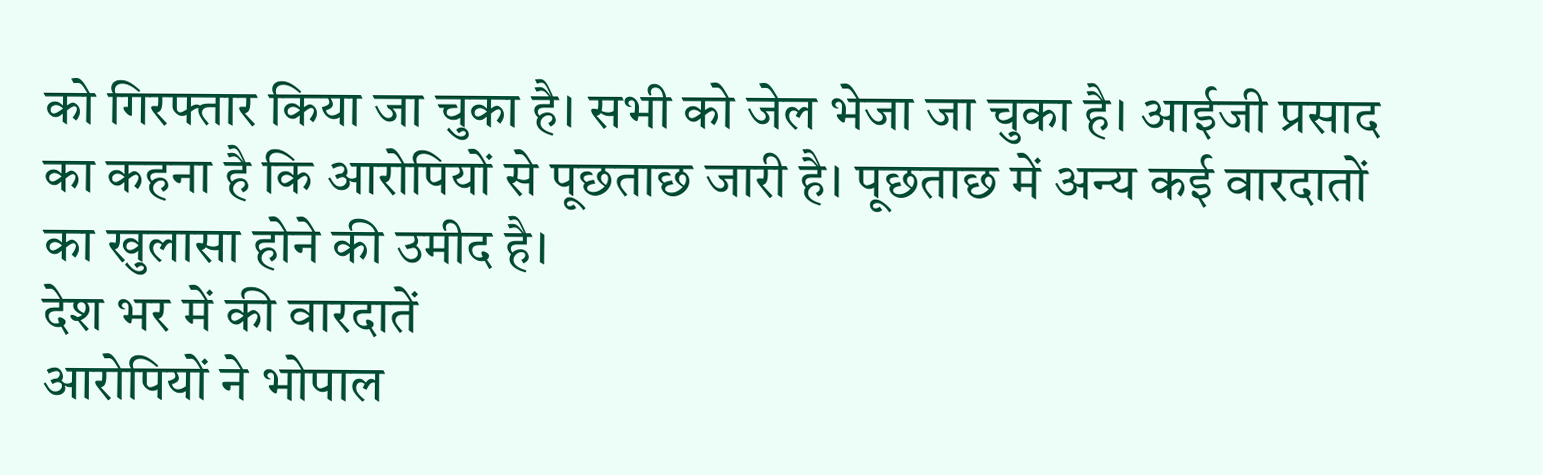को गिरफ्तार किया जा चुका है। सभी को जेल भेजा जा चुका है। आईजी प्रसाद का कहना है कि आरोपियों से पूछताछ जारी है। पूछताछ में अन्य कई वारदातों का खुलासा होने की उमीद है।
देश भर में की वारदातें
आरोपियों ने भोपाल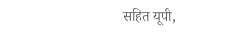सहित यूपी,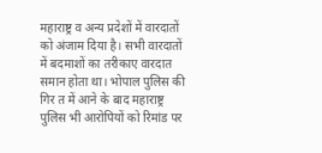महाराष्ट्र व अन्य प्रदेशों में वारदातों को अंजाम दिया है। सभी वारदातों में बदमाशों का तरीकाए वारदात समान होता था। भोपाल पुलिस की गिर त में आने के बाद महाराष्ट्र पुलिस भी आरोपियों को रिमांड पर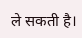ले सकती है।